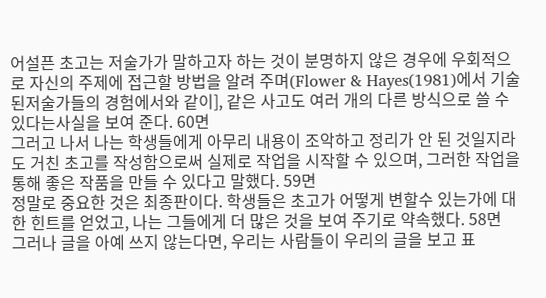어설픈 초고는 저술가가 말하고자 하는 것이 분명하지 않은 경우에 우회적으로 자신의 주제에 접근할 방법을 알려 주며(Flower & Hayes(1981)에서 기술된저술가들의 경험에서와 같이], 같은 사고도 여러 개의 다른 방식으로 쓸 수 있다는사실을 보여 준다. 60면
그러고 나서 나는 학생들에게 아무리 내용이 조악하고 정리가 안 된 것일지라도 거친 초고를 작성함으로써 실제로 작업을 시작할 수 있으며, 그러한 작업을 통해 좋은 작품을 만들 수 있다고 말했다. 59면
정말로 중요한 것은 최종판이다. 학생들은 초고가 어떻게 변할수 있는가에 대한 힌트를 얻었고, 나는 그들에게 더 많은 것을 보여 주기로 약속했다. 58면
그러나 글을 아예 쓰지 않는다면, 우리는 사람들이 우리의 글을 보고 표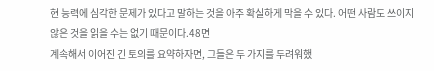현 능력에 심각한 문제가 있다고 말하는 것을 아주 확실하게 막을 수 있다. 어떤 사람도 쓰이지 않은 것을 읽을 수는 없기 때문이다.48면
계속해서 이어진 긴 토의를 요약하자면, 그들은 두 가지를 두려워했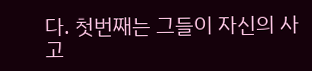다. 첫번째는 그들이 자신의 사고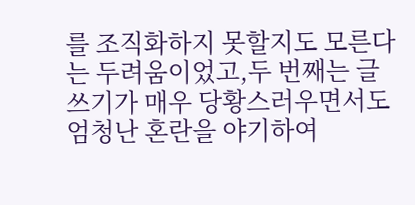를 조직화하지 못할지도 모른다는 두려움이었고,두 번째는 글쓰기가 매우 당황스러우면서도 엄청난 혼란을 야기하여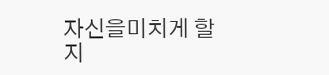자신을미치게 할지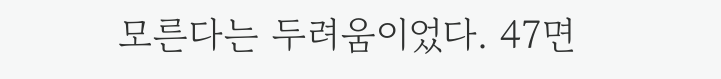모른다는 두려움이었다. 47면